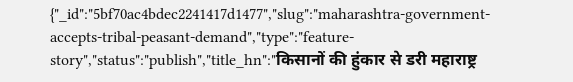{"_id":"5bf70ac4bdec2241417d1477","slug":"maharashtra-government-accepts-tribal-peasant-demand","type":"feature-story","status":"publish","title_hn":"किसानों की हुंकार से डरी महाराष्ट्र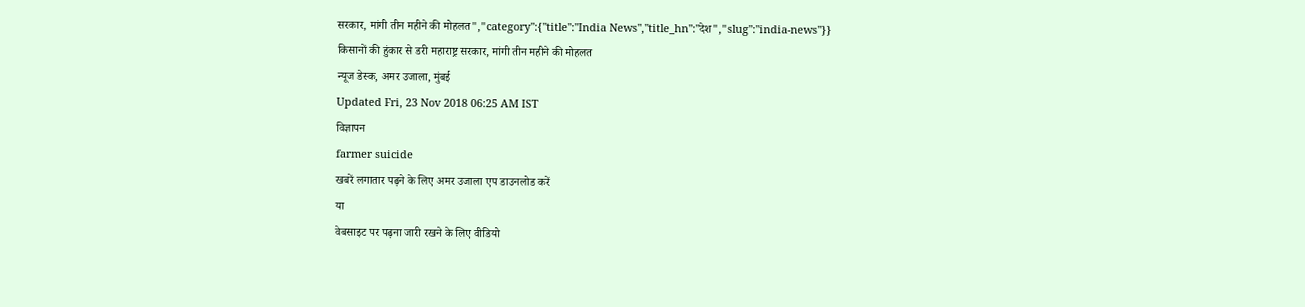सरकार, मांगी तीन महीने की मोहलत","category":{"title":"India News","title_hn":"देश","slug":"india-news"}}
किसानों की हुंकार से डरी महाराष्ट्र सरकार, मांगी तीन महीने की मोहलत
न्यूज डेस्क, अमर उजाला, मुंबई
Updated Fri, 23 Nov 2018 06:25 AM IST
विज्ञापन
farmer suicide
खबरें लगातार पढ़ने के लिए अमर उजाला एप डाउनलोड करें
या
वेबसाइट पर पढ़ना जारी रखने के लिए वीडियो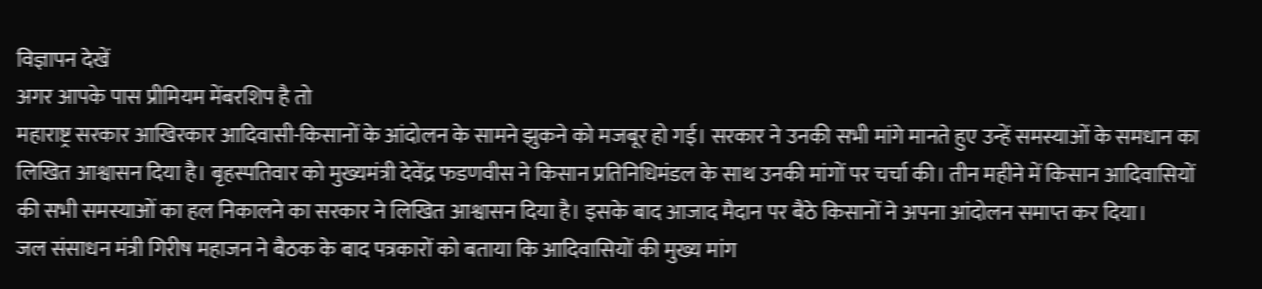विज्ञापन देखें
अगर आपके पास प्रीमियम मेंबरशिप है तो
महाराष्ट्र सरकार आखिरकार आदिवासी-किसानों के आंदोलन के सामने झुकने को मजबूर हो गई। सरकार ने उनकी सभी मांगे मानते हुए उन्हें समस्याओं के समधान का लिखित आश्वासन दिया है। बृहस्पतिवार को मुख्यमंत्री देवेंद्र फडणवीस ने किसान प्रतिनिधिमंडल के साथ उनकी मांगों पर चर्चा की। तीन महीने में किसान आदिवासियों की सभी समस्याओं का हल निकालने का सरकार ने लिखित आश्वासन दिया है। इसके बाद आजाद मैदान पर बैठे किसानों ने अपना आंदोलन समाप्त कर दिया।
जल संसाधन मंत्री गिरीष महाजन ने बैठक के बाद पत्रकारों को बताया कि आदिवासियों की मुख्य मांग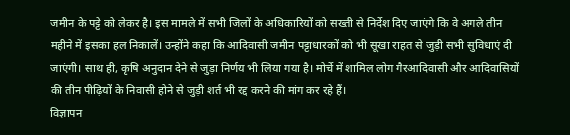जमीन के पट्टे को लेकर है। इस मामले में सभी जिलों के अधिकारियों को सख्ती से निर्देश दिए जाएंगे कि वे अगले तीन महीने में इसका हल निकालें। उन्होंने कहा कि आदिवासी जमीन पट्टाधारकों को भी सूखा राहत से जुड़ी सभी सुविधाएं दी जाएंगी। साथ ही, कृषि अनुदान देने से जुड़ा निर्णय भी लिया गया है। मोर्चे में शामिल लोग गैरआदिवासी और आदिवासियों की तीन पीढ़ियों के निवासी होने से जुड़ी शर्त भी रद्द करने की मांग कर रहे हैं।
विज्ञापन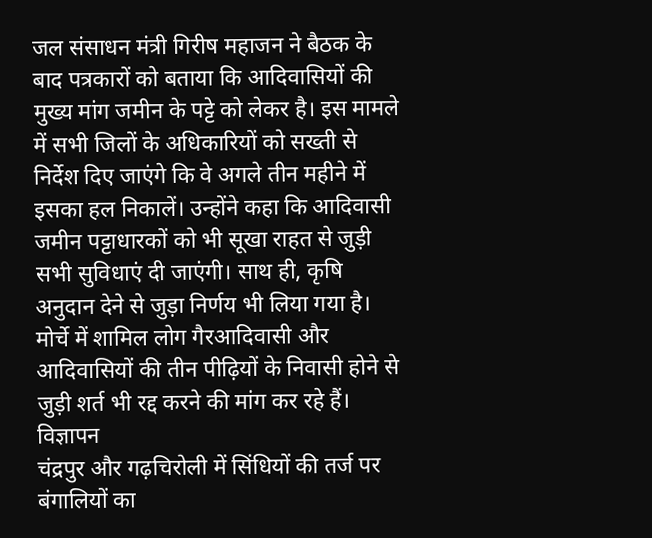जल संसाधन मंत्री गिरीष महाजन ने बैठक के बाद पत्रकारों को बताया कि आदिवासियों की मुख्य मांग जमीन के पट्टे को लेकर है। इस मामले में सभी जिलों के अधिकारियों को सख्ती से निर्देश दिए जाएंगे कि वे अगले तीन महीने में इसका हल निकालें। उन्होंने कहा कि आदिवासी जमीन पट्टाधारकों को भी सूखा राहत से जुड़ी सभी सुविधाएं दी जाएंगी। साथ ही, कृषि अनुदान देने से जुड़ा निर्णय भी लिया गया है। मोर्चे में शामिल लोग गैरआदिवासी और आदिवासियों की तीन पीढ़ियों के निवासी होने से जुड़ी शर्त भी रद्द करने की मांग कर रहे हैं।
विज्ञापन
चंद्रपुर और गढ़चिरोली में सिंधियों की तर्ज पर बंगालियों का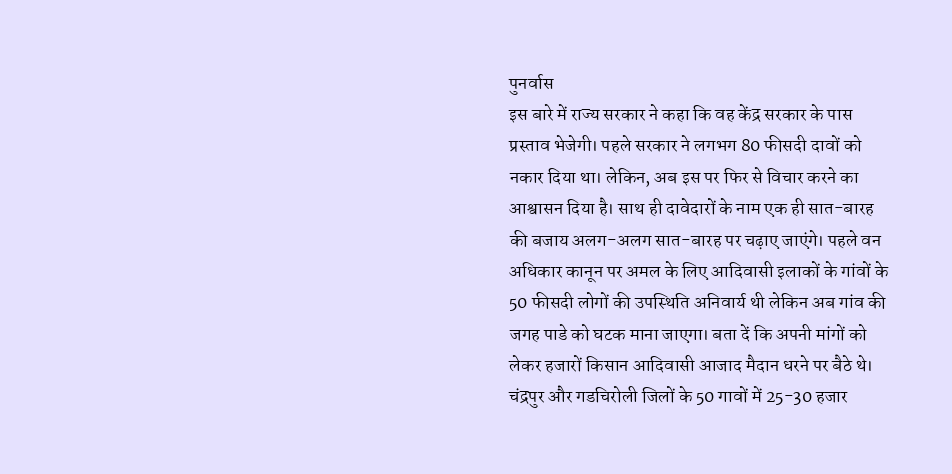पुनर्वास
इस बारे में राज्य सरकार ने कहा कि वह केंद्र सरकार के पास प्रस्ताव भेजेगी। पहले सरकार ने लगभग 80 फीसदी दावों को नकार दिया था। लेकिन, अब इस पर फिर से विचार करने का आश्वासन दिया है। साथ ही दावेदारों के नाम एक ही सात-बारह की बजाय अलग-अलग सात-बारह पर चढ़ाए जाएंगे। पहले वन अधिकार कानून पर अमल के लिए आदिवासी इलाकों के गांवों के 50 फीसदी लोगों की उपस्थिति अनिवार्य थी लेकिन अब गांव की जगह पाडे को घटक माना जाएगा। बता दें कि अपनी मांगों को लेकर हजारों किसान आदिवासी आजाद मैदान धरने पर बैठे थे।
चंद्रपुर और गडचिरोली जिलों के 50 गावों में 25-30 हजार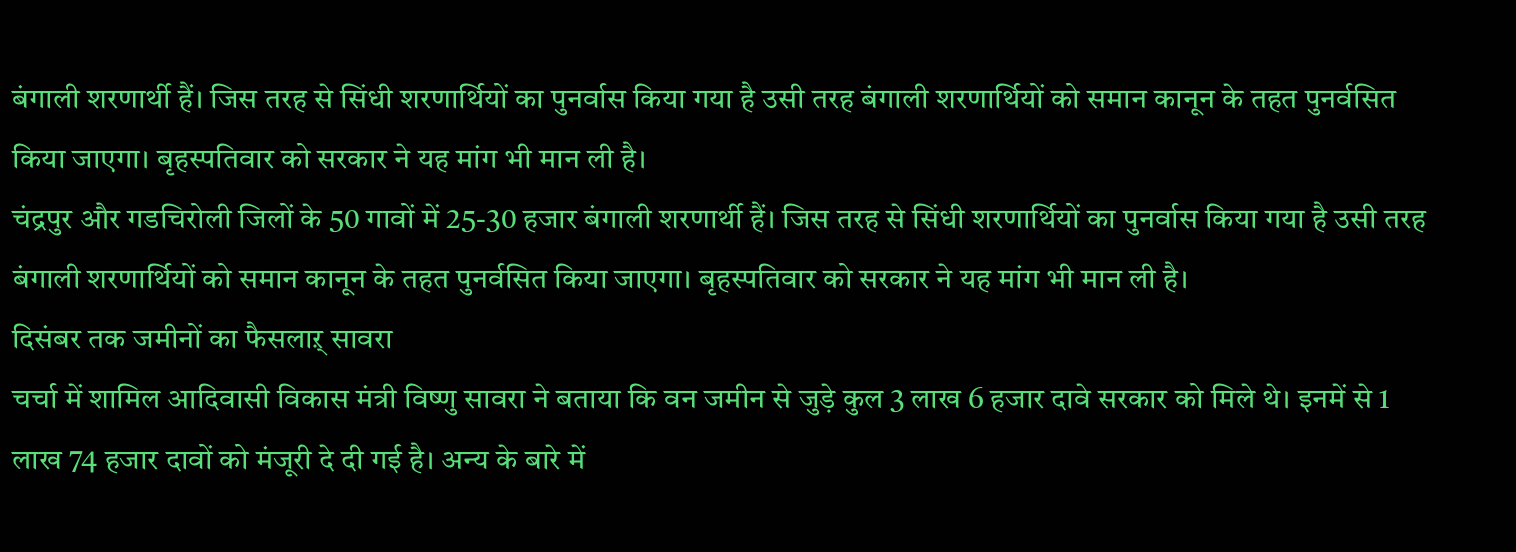बंगाली शरणार्थी हैं। जिस तरह से सिंधी शरणार्थियों का पुनर्वास किया गया है उसी तरह बंगाली शरणार्थियों को समान कानून के तहत पुनर्वसित किया जाएगा। बृहस्पतिवार को सरकार ने यह मांग भी मान ली है।
चंद्रपुर और गडचिरोली जिलों के 50 गावों में 25-30 हजार बंगाली शरणार्थी हैं। जिस तरह से सिंधी शरणार्थियों का पुनर्वास किया गया है उसी तरह बंगाली शरणार्थियों को समान कानून के तहत पुनर्वसित किया जाएगा। बृहस्पतिवार को सरकार ने यह मांग भी मान ली है।
दिसंबर तक जमीनों का फैसलाऱ् सावरा
चर्चा में शामिल आदिवासी विकास मंत्री विष्णु सावरा ने बताया कि वन जमीन से जुड़े कुल 3 लाख 6 हजार दावे सरकार को मिले थे। इनमें से 1 लाख 74 हजार दावों को मंजूरी दे दी गई है। अन्य के बारे में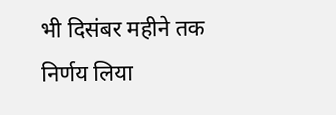भी दिसंबर महीने तक निर्णय लिया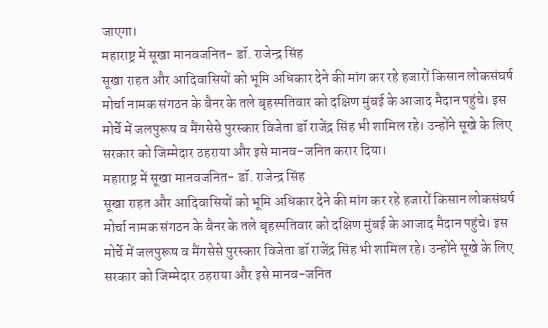जाएगा।
महाराष्ट्र में सूखा मानवजनित- डॉ. राजेन्द्र सिंह
सूखा राहत और आदिवासियों को भूमि अधिकार देने की मांग कर रहे हजारों किसान लोकसंघर्ष मोर्चा नामक संगठन के बैनर के तले बृहस्पतिवार को दक्षिण मुंबई के आजाद मैदान पहुंचे। इस मोर्चे में जलपुरूष व मैंगसेसे पुरस्कार विजेता डॉ राजेंद्र सिंह भी शामिल रहे। उन्होंने सूखे के लिए सरकार को जिम्मेदार ठहराया और इसे मानव-जनित करार दिया।
महाराष्ट्र में सूखा मानवजनित- डॉ. राजेन्द्र सिंह
सूखा राहत और आदिवासियों को भूमि अधिकार देने की मांग कर रहे हजारों किसान लोकसंघर्ष मोर्चा नामक संगठन के बैनर के तले बृहस्पतिवार को दक्षिण मुंबई के आजाद मैदान पहुंचे। इस मोर्चे में जलपुरूष व मैंगसेसे पुरस्कार विजेता डॉ राजेंद्र सिंह भी शामिल रहे। उन्होंने सूखे के लिए सरकार को जिम्मेदार ठहराया और इसे मानव-जनित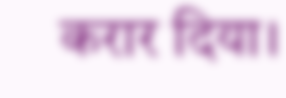करार दिया।